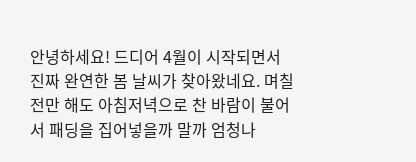안녕하세요! 드디어 4월이 시작되면서 진짜 완연한 봄 날씨가 찾아왔네요. 며칠 전만 해도 아침저녁으로 찬 바람이 불어서 패딩을 집어넣을까 말까 엄청나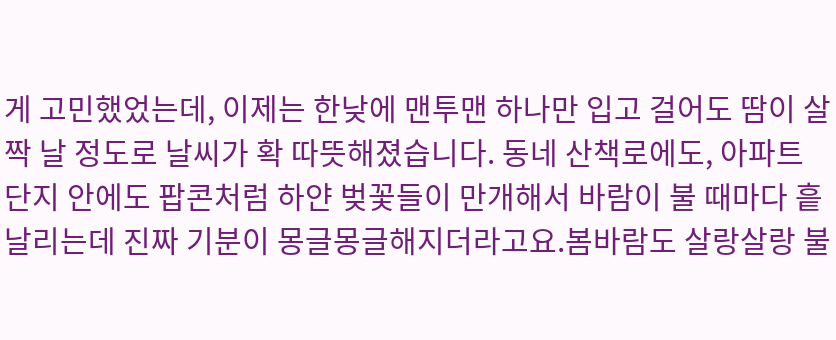게 고민했었는데, 이제는 한낮에 맨투맨 하나만 입고 걸어도 땀이 살짝 날 정도로 날씨가 확 따뜻해졌습니다. 동네 산책로에도, 아파트 단지 안에도 팝콘처럼 하얀 벚꽃들이 만개해서 바람이 불 때마다 흩날리는데 진짜 기분이 몽글몽글해지더라고요.봄바람도 살랑살랑 불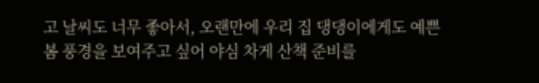고 날씨도 너무 좋아서, 오랜만에 우리 집 댕댕이에게도 예쁜 봄 풍경을 보여주고 싶어 야심 차게 산책 준비를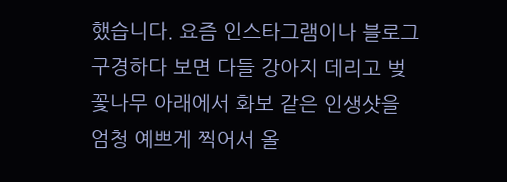했습니다. 요즘 인스타그램이나 블로그 구경하다 보면 다들 강아지 데리고 벚꽃나무 아래에서 화보 같은 인생샷을 엄청 예쁘게 찍어서 올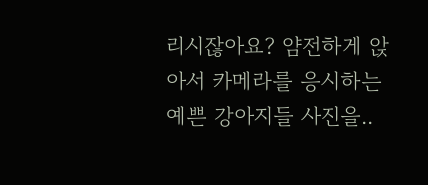리시잖아요? 얌전하게 앉아서 카메라를 응시하는 예쁜 강아지들 사진을..